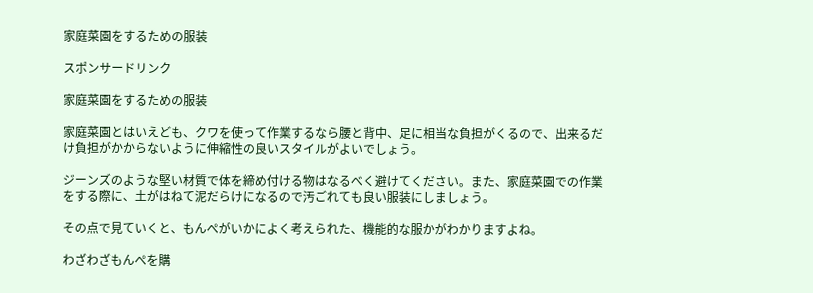家庭菜園をするための服装

スポンサードリンク

家庭菜園をするための服装

家庭菜園とはいえども、クワを使って作業するなら腰と背中、足に相当な負担がくるので、出来るだけ負担がかからないように伸縮性の良いスタイルがよいでしょう。

ジーンズのような堅い材質で体を締め付ける物はなるべく避けてください。また、家庭菜園での作業をする際に、土がはねて泥だらけになるので汚ごれても良い服装にしましょう。

その点で見ていくと、もんぺがいかによく考えられた、機能的な服かがわかりますよね。

わざわざもんぺを購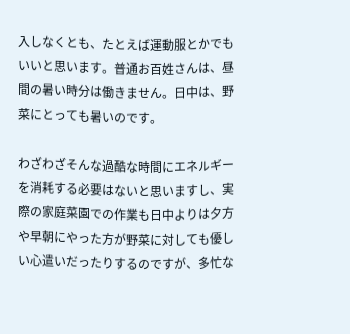入しなくとも、たとえば運動服とかでもいいと思います。普通お百姓さんは、昼間の暑い時分は働きません。日中は、野菜にとっても暑いのです。

わざわざそんな過酷な時間にエネルギーを消耗する必要はないと思いますし、実際の家庭菜園での作業も日中よりは夕方や早朝にやった方が野菜に対しても優しい心遣いだったりするのですが、多忙な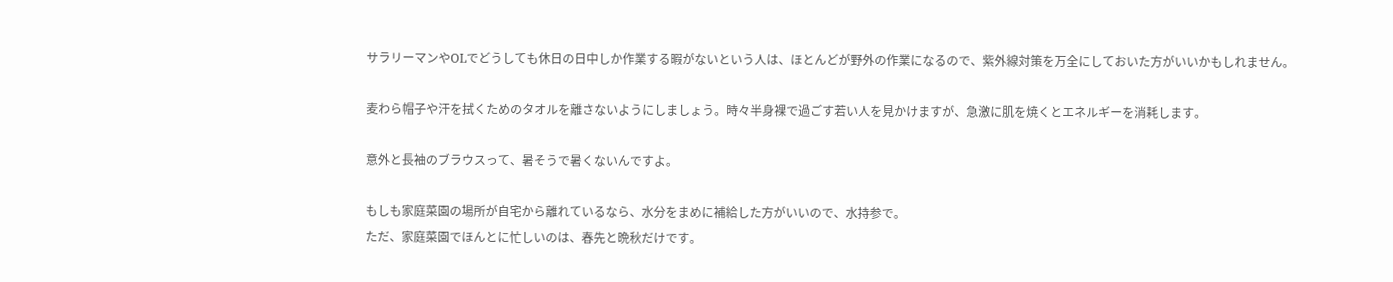サラリーマンやOLでどうしても休日の日中しか作業する暇がないという人は、ほとんどが野外の作業になるので、紫外線対策を万全にしておいた方がいいかもしれません。

麦わら帽子や汗を拭くためのタオルを離さないようにしましょう。時々半身裸で過ごす若い人を見かけますが、急激に肌を焼くとエネルギーを消耗します。

意外と長袖のブラウスって、暑そうで暑くないんですよ。

もしも家庭菜園の場所が自宅から離れているなら、水分をまめに補給した方がいいので、水持参で。
ただ、家庭菜園でほんとに忙しいのは、春先と晩秋だけです。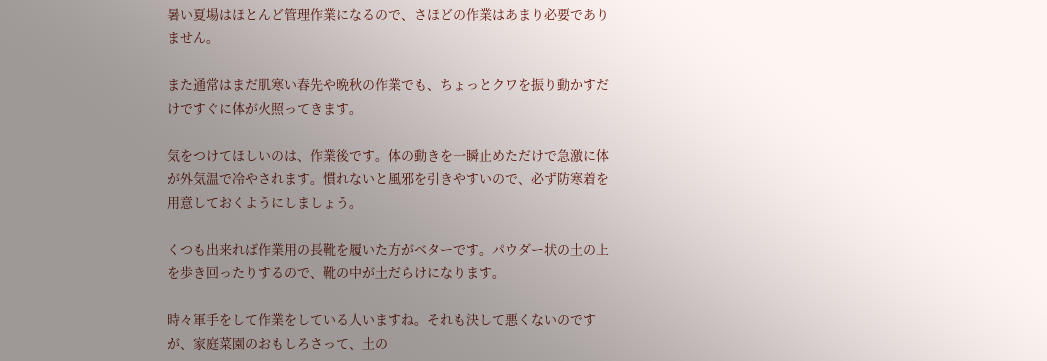暑い夏場はほとんど管理作業になるので、さほどの作業はあまり必要でありません。

また通常はまだ肌寒い春先や晩秋の作業でも、ちょっとクワを振り動かすだけですぐに体が火照ってきます。

気をつけてほしいのは、作業後です。体の動きを一瞬止めただけで急激に体が外気温で冷やされます。慣れないと風邪を引きやすいので、必ず防寒着を用意しておくようにしましょう。

くつも出来れば作業用の長靴を履いた方がベターです。パウダー状の土の上を歩き回ったりするので、靴の中が土だらけになります。

時々軍手をして作業をしている人いますね。それも決して悪くないのですが、家庭菜園のおもしろさって、土の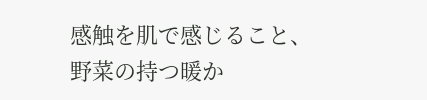感触を肌で感じること、野菜の持つ暖か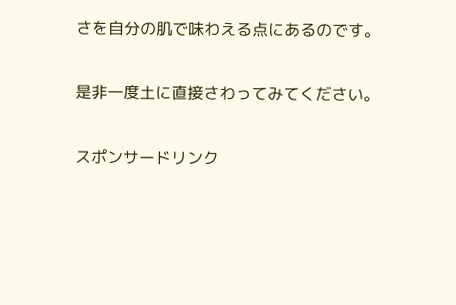さを自分の肌で味わえる点にあるのです。

是非一度土に直接さわってみてください。

スポンサードリンク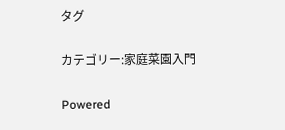タグ

カテゴリー:家庭菜園入門

Powered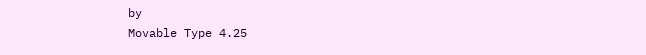by
Movable Type 4.25